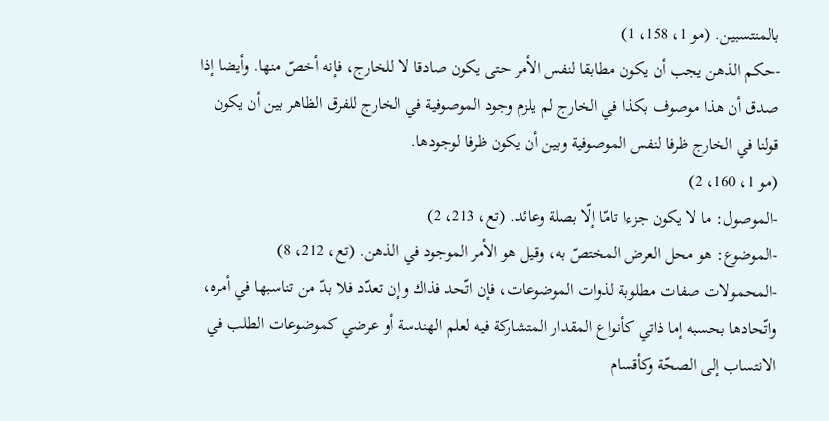بالمنتسبين. (مو 1، 158، 1)
-حكم الذهن يجب أن يكون مطابقا لنفس الأمر حتى يكون صادقا لا للخارج، فإنه أخصّ منها. وأيضا إذا صدق أن هذا موصوف بكذا في الخارج لم يلزم وجود الموصوفية في الخارج للفرق الظاهر بين أن يكون قولنا في الخارج ظرفا لنفس الموصوفية وبين أن يكون ظرفا لوجودها.
(مو 1، 160، 2)
-الموصول: ما لا يكون جزءا تامّا إلّا بصلة وعائد. (تع، 213، 2)
-الموضوع: هو محل العرض المختصّ به، وقيل هو الأمر الموجود في الذهن. (تع، 212، 8)
-المحمولات صفات مطلوبة لذوات الموضوعات، فإن اتّحد فذاك وإن تعدّد فلا بدّ من تناسبها في أمره، واتّحادها بحسبه إما ذاتي كأنواع المقدار المتشاركة فيه لعلم الهندسة أو عرضي كموضوعات الطلب في الانتساب إلى الصحّة وكأقسام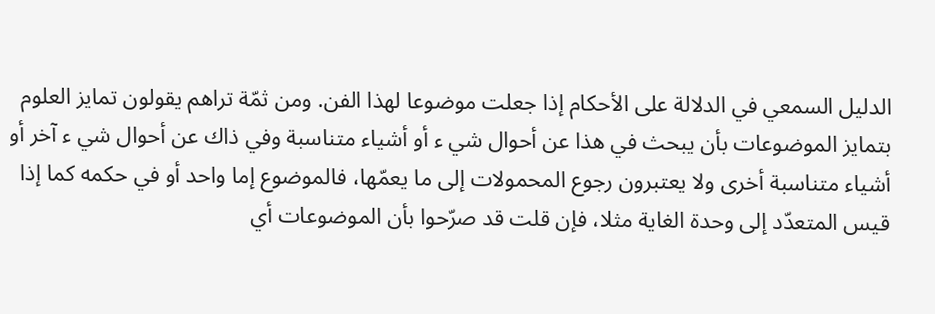الدليل السمعي في الدلالة على الأحكام إذا جعلت موضوعا لهذا الفن. ومن ثمّة تراهم يقولون تمايز العلوم بتمايز الموضوعات بأن يبحث في هذا عن أحوال شي ء أو أشياء متناسبة وفي ذاك عن أحوال شي ء آخر أو أشياء متناسبة أخرى ولا يعتبرون رجوع المحمولات إلى ما يعمّها، فالموضوع إما واحد أو في حكمه كما إذا قيس المتعدّد إلى وحدة الغاية مثلا، فإن قلت قد صرّحوا بأن الموضوعات أي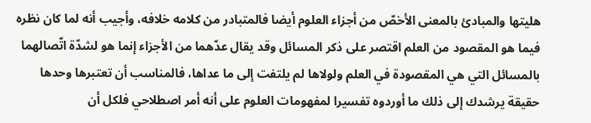هليتها والمبادئ بالمعنى الأخصّ من أجزاء العلوم أيضا فالمتبادر من كلامه خلافه، وأجيب أنه لما كان نظره فيما هو المقصود من العلم اقتصر على ذكر المسائل وقد يقال عدّهما من الأجزاء إنما هو لشدّة اتّصالهما بالمسائل التي هي المقصودة في العلم ولولاها لم يلتفت إلى ما عداها، فالمناسب أن تعتبرها وحدها حقيقة يرشدك إلى ذلك ما أوردوه تفسيرا لمفهومات العلوم على أنه أمر اصطلاحي فلكل أن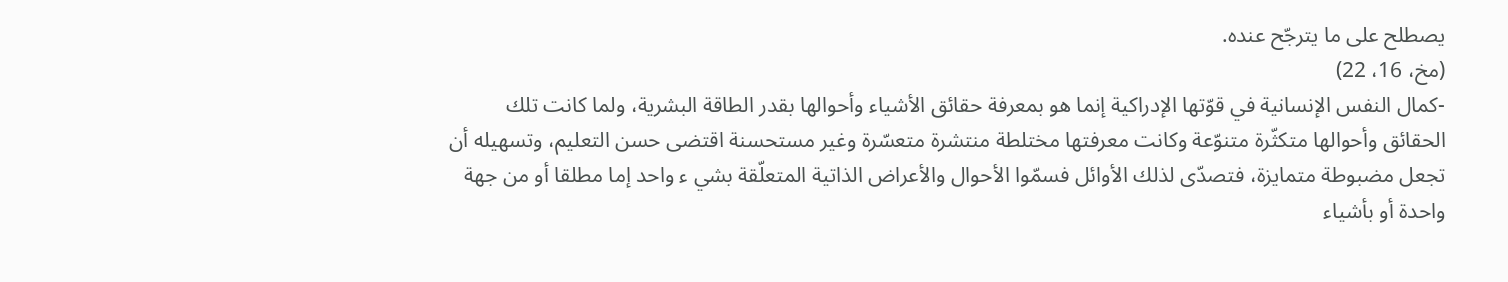يصطلح على ما يترجّح عنده.
(مخ، 16، 22)
-كمال النفس الإنسانية في قوّتها الإدراكية إنما هو بمعرفة حقائق الأشياء وأحوالها بقدر الطاقة البشرية، ولما كانت تلك الحقائق وأحوالها متكثّرة متنوّعة وكانت معرفتها مختلطة منتشرة متعسّرة وغير مستحسنة اقتضى حسن التعليم، وتسهيله أن تجعل مضبوطة متمايزة، فتصدّى لذلك الأوائل فسمّوا الأحوال والأعراض الذاتية المتعلّقة بشي ء واحد إما مطلقا أو من جهة واحدة أو بأشياء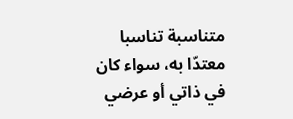متناسبة تناسبا معتدّا به، سواء كان في ذاتي أو عرضي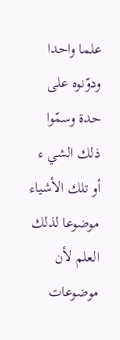علما واحدا ودوّنوه على حدة وسمّوا ذلك الشي ء أو تلك الأشياء موضوعا لذلك العلم لأن موضوعات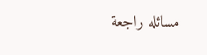مسائله راجعة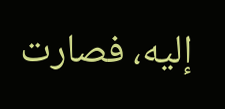إليه، فصارت